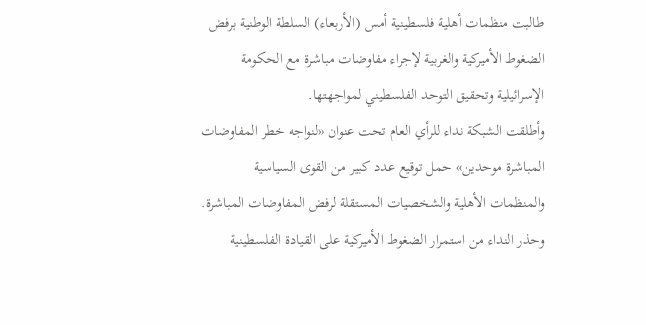طالبت منظمات أهلية فلسطينية أمس (الأربعاء) السلطة الوطنية برفض الضغوط الأميركية والغربية لإجراء مفاوضات مباشرة مع الحكومة الإسرائيلية وتحقيق التوحد الفلسطيني لمواجهتها.
وأطلقت الشبكة نداء للرأي العام تحت عنوان «لنواجه خطر المفاوضات المباشرة موحدين» حمل توقيع عدد كبير من القوى السياسية والمنظمات الأهلية والشخصيات المستقلة لرفض المفاوضات المباشرة.
وحذر النداء من استمرار الضغوط الأميركية على القيادة الفلسطينية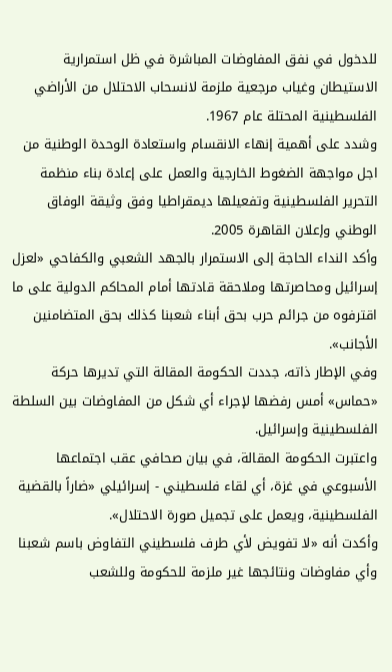للدخول في نفق المفاوضات المباشرة في ظل استمرارية الاستيطان وغياب مرجعية ملزمة لانسحاب الاحتلال من الأراضي الفلسطينية المحتلة عام 1967.
وشدد على أهمية إنهاء الانقسام واستعادة الوحدة الوطنية من اجل مواجهة الضغوط الخارجية والعمل على إعادة بناء منظمة التحرير الفلسطينية وتفعيلها ديمقراطيا وفق وثيقة الوفاق الوطني وإعلان القاهرة 2005.
وأكد النداء الحاجة إلى الاستمرار بالجهد الشعبي والكفاحي «لعزل إسرائيل ومحاصرتها وملاحقة قادتها أمام المحاكم الدولية على ما اقترفوه من جرائم حرب بحق أبناء شعبنا كذلك بحق المتضامنين الأجانب».
وفي الإطار ذاته، جددت الحكومة المقالة التي تديرها حركة «حماس» أمس رفضها لإجراء أي شكل من المفاوضات بين السلطة الفلسطينية وإسرائيل.
واعتبرت الحكومة المقالة، في بيان صحافي عقب اجتماعها الأسبوعي في غزة، أي لقاء فلسطيني - إسرائيلي «ضاراً بالقضية الفلسطينية، ويعمل على تجميل صورة الاحتلال».
وأكدت أنه «لا تفويض لأي طرف فلسطيني التفاوض باسم شعبنا وأي مفاوضات ونتائجها غير ملزمة للحكومة وللشعب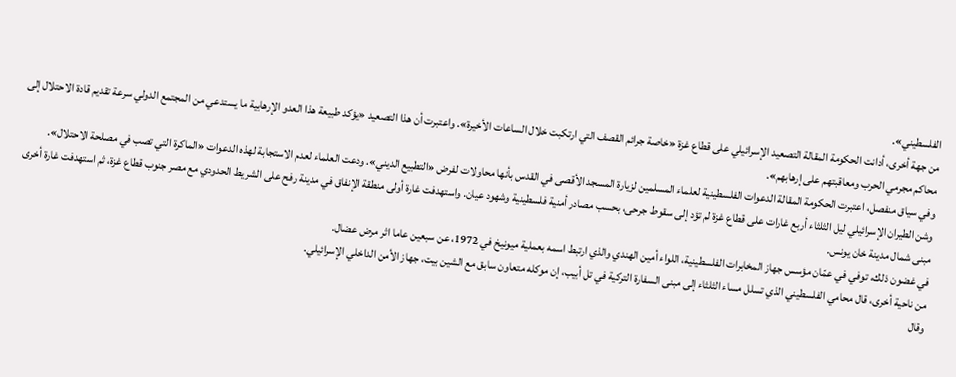الفلسطيني».
من جهة أخرى، أدانت الحكومة المقالة التصعيد الإسرائيلي على قطاع غزة «خاصة جرائم القصف التي ارتكبت خلال الساعات الأخيرة». واعتبرت أن هذا التصعيد «يؤكد طبيعة هذا العدو الإرهابية ما يستدعي من المجتمع الدولي سرعة تقديم قادة الاحتلال إلى محاكم مجرمي الحرب ومعاقبتهم على إرهابهم».
وفي سياق منفصل، اعتبرت الحكومة المقالة الدعوات الفلسطينية لعلماء المسلمين لزيارة المسجد الأقصى في القدس بأنها محاولات لفرض «التطبيع الديني». ودعت العلماء لعدم الاستجابة لهذه الدعوات «الماكرة التي تصب في مصلحة الاحتلال».
وشن الطيران الإسرائيلي ليل الثلثاء أربع غارات على قطاع غزة لم تؤد إلى سقوط جرحى، بحسب مصادر أمنية فلسطينية وشهود عيان. واستهدفت غارة أولى منطقة الإنفاق في مدينة رفح على الشريط الحدودي مع مصر جنوب قطاع غزة، ثم استهدفت غارة أخرى مبنى شمال مدينة خان يونس.
في غضون ذلك، توفي في عمّان مؤسس جهاز المخابرات الفلسطينية، اللواء أمين الهندي والذي ارتبط اسمه بعملية ميونيخ في 1972، عن سبعين عاما اثر مرض عضال.
من ناحية أخرى، قال محامي الفلسطيني الذي تسلل مساء الثلثاء إلى مبنى السفارة التركية في تل أبيب، إن موكله متعاون سابق مع الشين بيت، جهاز الأمن الداخلي الإسرائيلي.
وقال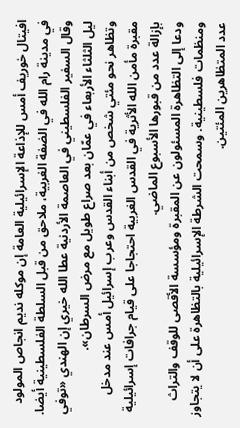افيتال خوريف أمس للإذاعة الإسرائيلية العامة إن موكله نديم انجاص المولود في مدينة رام الله في الضفة الغربية، ملاحق من قبل السلطة الفلسطينية أيضا.
وقال السفير الفلسطيني في العاصمة الأردنية عطا الله خيري إن الهندي «توفي ليل الثلثاء الأربعاء في عمّان بعد صراع طويل مع مرض السرطان».
وتظاهر نحو مئتي شخص من أبناء القدس وعرب إسرائيل أمس عند مدخل مقبرة مأمن الله الأثرية في القدس الغربية احتجاجا على قيام جرافات إسرائيلية بإزالة عدد من قبورها الأسبوع الماضي.
ودعا إلى التظاهرة المسئولون عن المقبرة ومؤسسة الأقصى للوقف والتراث ومنظمات فلسطينية. وسمحت الشرطة الإسرائيلية بالتظاهرة على أن لا يتجاوز عدد المتظاهرين المئتين.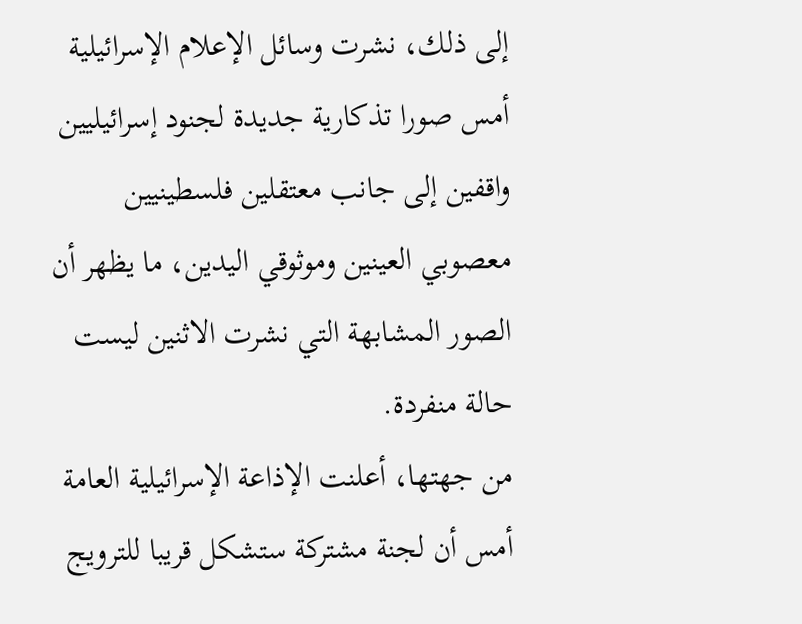إلى ذلك، نشرت وسائل الإعلام الإسرائيلية أمس صورا تذكارية جديدة لجنود إسرائيليين واقفين إلى جانب معتقلين فلسطينيين معصوبي العينين وموثوقي اليدين، ما يظهر أن الصور المشابهة التي نشرت الاثنين ليست حالة منفردة.
من جهتها، أعلنت الإذاعة الإسرائيلية العامة أمس أن لجنة مشتركة ستشكل قريبا للترويج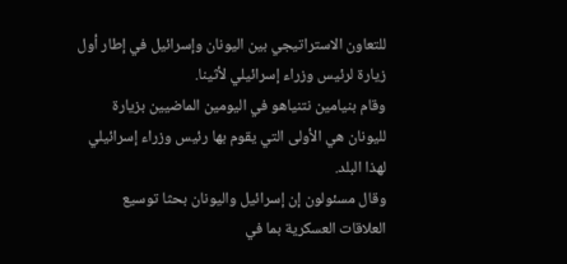للتعاون الاستراتيجي بين اليونان وإسرائيل في إطار أول زيارة لرئيس وزراء إسرائيلي لأثينا.
وقام بنيامين نتنياهو في اليومين الماضيين بزيارة لليونان هي الأولى التي يقوم بها رئيس وزراء إسرائيلي لهذا البلد.
وقال مسئولون إن إسرائيل واليونان بحثا توسيع العلاقات العسكرية بما في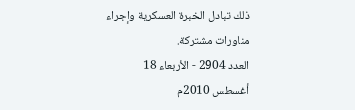ذلك تبادل الخبرة العسكرية وإجراء مناورات مشتركة.
العدد 2904 - الأربعاء 18 أغسطس 2010م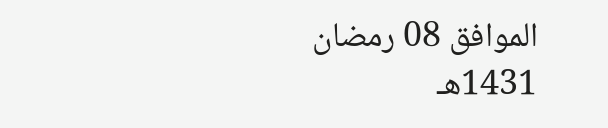الموافق 08 رمضان 1431هـ